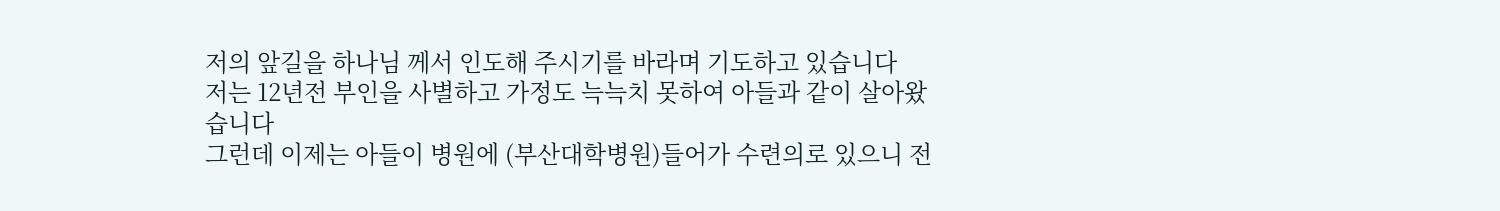저의 앞길을 하나님 께서 인도해 주시기를 바라며 기도하고 있습니다
저는 12년전 부인을 사별하고 가정도 늑늑치 못하여 아들과 같이 살아왔습니다
그런데 이제는 아들이 병원에 (부산대학병원)들어가 수련의로 있으니 전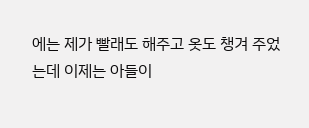에는 제가 빨래도 해주고 옷도 챙겨 주었는데 이제는 아들이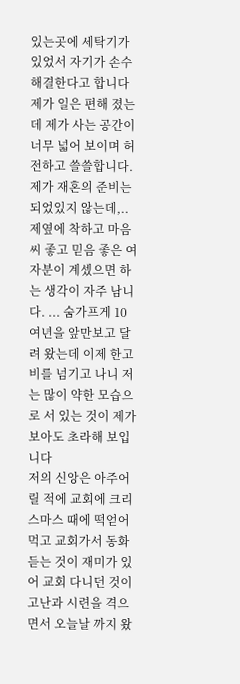있는곳에 세탁기가 있었서 자기가 손수 해결한다고 합니다 제가 일은 편해 졌는데 제가 사는 공간이 너무 넓어 보이며 허전하고 쓸쓸합니다.
제가 재혼의 준비는 되었있지 않는데,.. 제옆에 착하고 마음씨 좋고 믿음 좋은 여자분이 계셌으면 하는 생각이 자주 남니다. ... 숨가프게 10 여년을 앞만보고 달려 왔는데 이제 한고비를 넘기고 나니 저는 많이 약한 모습으로 서 있는 것이 제가 보아도 초라해 보입니다
저의 신앙은 아주어릴 적에 교회에 크리스마스 때에 떡얻어 먹고 교회가서 동화 듣는 것이 재미가 있어 교회 다니던 것이 고난과 시련을 격으면서 오늘날 까지 왔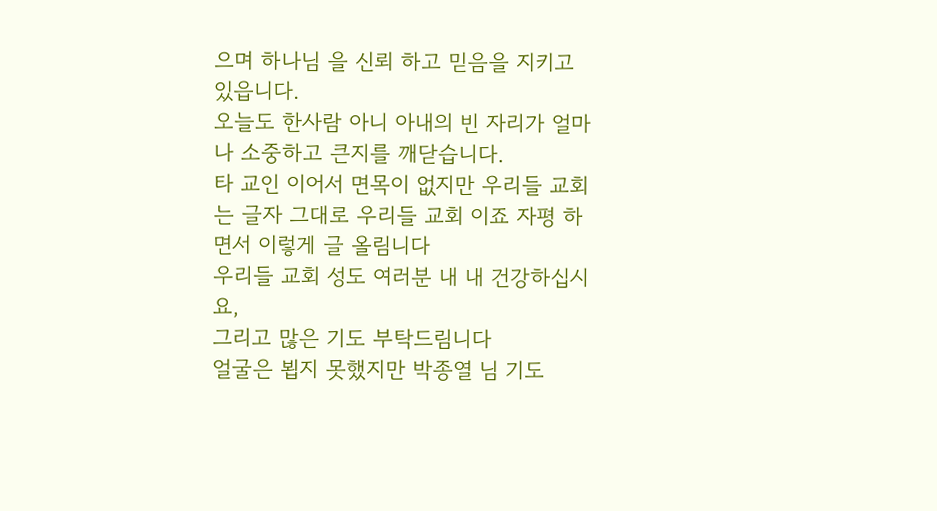으며 하나님 을 신뢰 하고 믿음을 지키고 있읍니다.
오늘도 한사람 아니 아내의 빈 자리가 얼마나 소중하고 큰지를 깨닫습니다.
타 교인 이어서 면목이 없지만 우리들 교회는 글자 그대로 우리들 교회 이죠 자평 하면서 이렇게 글 올림니다
우리들 교회 성도 여러분 내 내 건강하십시요,
그리고 많은 기도 부탁드림니다
얼굴은 뵙지 못했지만 박종열 님 기도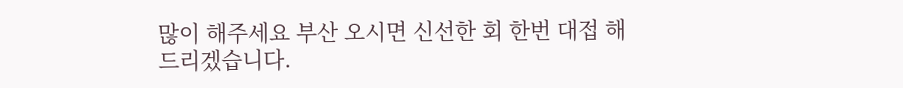많이 해주세요 부산 오시면 신선한 회 한번 대접 해 드리겠습니다.